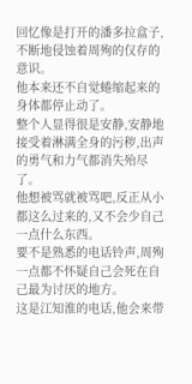回忆像是打开的潘多拉盒子,不断地侵蚀着周殉的仅存的意识。
他本来还不自觉蜷缩起来的身体都停止动了。
整个人显得很是安静,安静地接受着淋满全身的污秽,出声的勇气和力气都消失殆尽了。
他想被骂就被骂吧,反正从小都这么过来的,又不会少自己一点什么东西。
要不是熟悉的电话铃声,周殉一点都不怀疑自己会死在自己最为讨厌的地方。
这是江知淮的电话,他会来带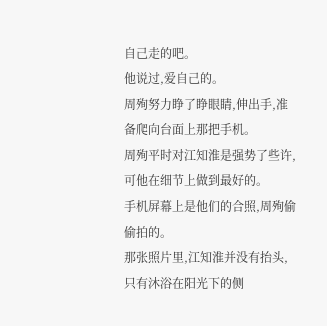自己走的吧。
他说过,爱自己的。
周殉努力睁了睁眼睛,伸出手,准备爬向台面上那把手机。
周殉平时对江知淮是强势了些许,可他在细节上做到最好的。
手机屏幕上是他们的合照,周殉偷偷拍的。
那张照片里,江知淮并没有抬头,只有沐浴在阳光下的侧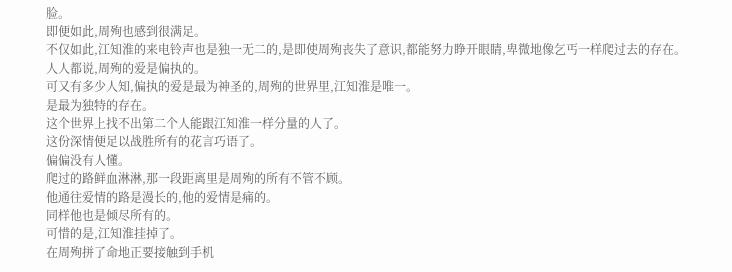脸。
即便如此,周殉也感到很满足。
不仅如此,江知淮的来电铃声也是独一无二的,是即使周殉丧失了意识,都能努力睁开眼睛,卑微地像乞丐一样爬过去的存在。
人人都说,周殉的爱是偏执的。
可又有多少人知,偏执的爱是最为神圣的,周殉的世界里,江知淮是唯一。
是最为独特的存在。
这个世界上找不出第二个人能跟江知淮一样分量的人了。
这份深情便足以战胜所有的花言巧语了。
偏偏没有人懂。
爬过的路鲜血淋淋,那一段距离里是周殉的所有不管不顾。
他通往爱情的路是漫长的,他的爱情是痛的。
同样他也是倾尽所有的。
可惜的是,江知淮挂掉了。
在周殉拼了命地正要接触到手机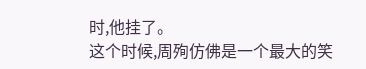时,他挂了。
这个时候,周殉仿佛是一个最大的笑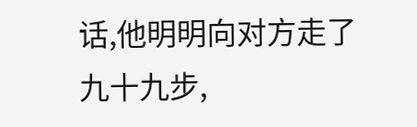话,他明明向对方走了九十九步,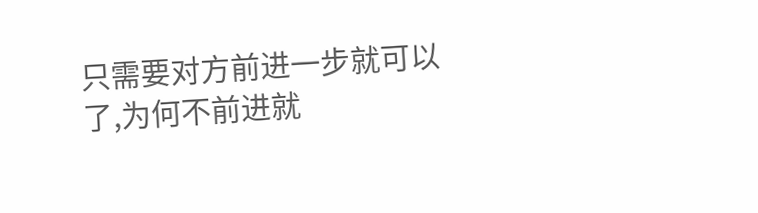只需要对方前进一步就可以了,为何不前进就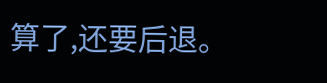算了,还要后退。